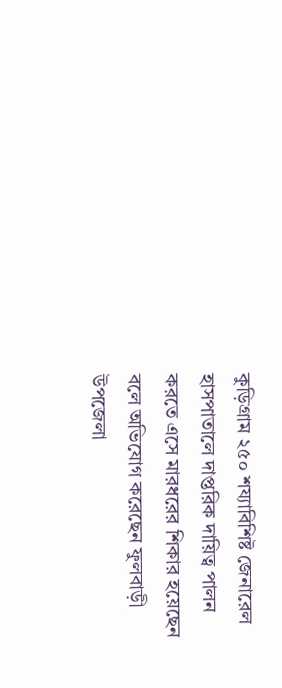কুড়িগ্রাম ২৫০ শয্যাবিশিষ্ট জেনারেল হাসপাতালে দাপ্তরিক দায়িত্ব পালন করতে এসে মারধরের শিকার হয়েছেন বলে অভিযোগ করেছেন ফুলবাড়ী উপজেলা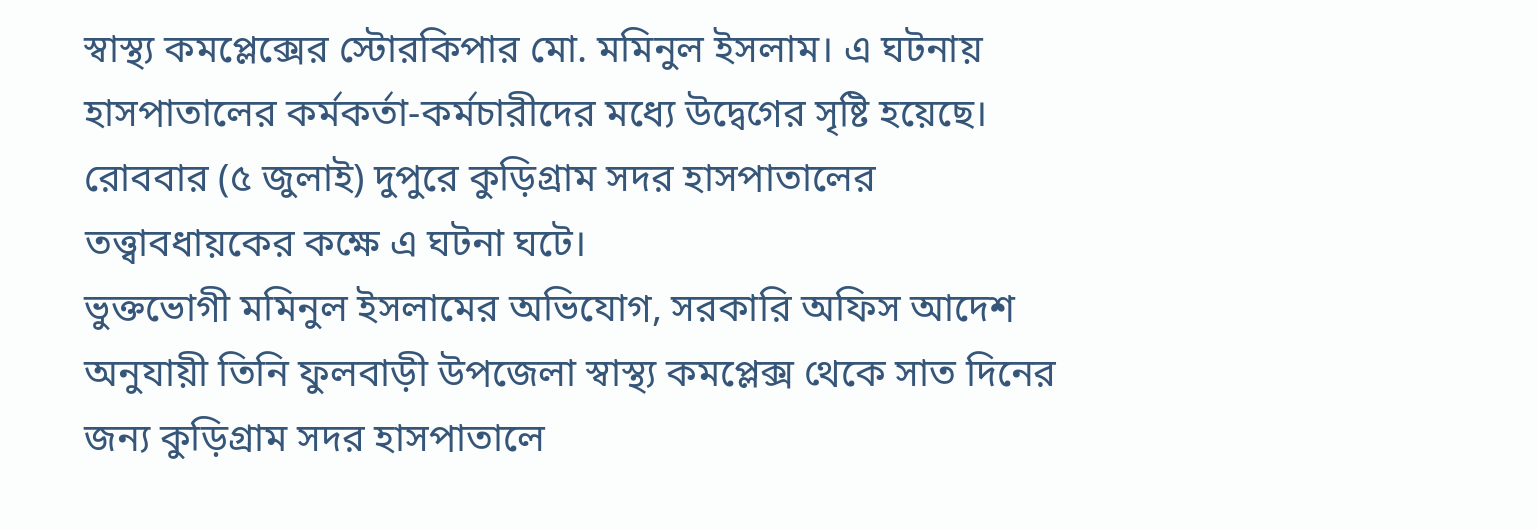স্বাস্থ্য কমপ্লেক্সের স্টোরকিপার মো. মমিনুল ইসলাম। এ ঘটনায় হাসপাতালের কর্মকর্তা-কর্মচারীদের মধ্যে উদ্বেগের সৃষ্টি হয়েছে।
রোববার (৫ জুলাই) দুপুরে কুড়িগ্রাম সদর হাসপাতালের তত্ত্বাবধায়কের কক্ষে এ ঘটনা ঘটে।
ভুক্তভোগী মমিনুল ইসলামের অভিযোগ, সরকারি অফিস আদেশ অনুযায়ী তিনি ফুলবাড়ী উপজেলা স্বাস্থ্য কমপ্লেক্স থেকে সাত দিনের জন্য কুড়িগ্রাম সদর হাসপাতালে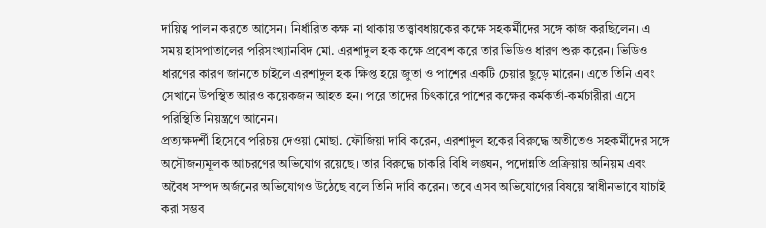দায়িত্ব পালন করতে আসেন। নির্ধারিত কক্ষ না থাকায় তত্ত্বাবধায়কের কক্ষে সহকর্মীদের সঙ্গে কাজ করছিলেন। এ সময় হাসপাতালের পরিসংখ্যানবিদ মো. এরশাদুল হক কক্ষে প্রবেশ করে তার ভিডিও ধারণ শুরু করেন। ভিডিও ধারণের কারণ জানতে চাইলে এরশাদুল হক ক্ষিপ্ত হয়ে জুতা ও পাশের একটি চেয়ার ছুড়ে মারেন। এতে তিনি এবং সেখানে উপস্থিত আরও কয়েকজন আহত হন। পরে তাদের চিৎকারে পাশের কক্ষের কর্মকর্তা-কর্মচারীরা এসে পরিস্থিতি নিয়ন্ত্রণে আনেন।
প্রত্যক্ষদর্শী হিসেবে পরিচয় দেওয়া মোছা. ফৌজিয়া দাবি করেন, এরশাদুল হকের বিরুদ্ধে অতীতেও সহকর্মীদের সঙ্গে অসৌজন্যমূলক আচরণের অভিযোগ রয়েছে। তার বিরুদ্ধে চাকরি বিধি লঙ্ঘন, পদোন্নতি প্রক্রিয়ায় অনিয়ম এবং অবৈধ সম্পদ অর্জনের অভিযোগও উঠেছে বলে তিনি দাবি করেন। তবে এসব অভিযোগের বিষয়ে স্বাধীনভাবে যাচাই করা সম্ভব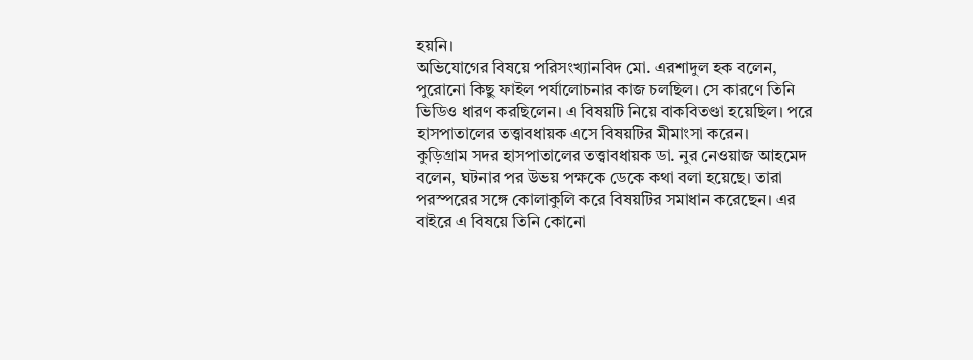হয়নি।
অভিযোগের বিষয়ে পরিসংখ্যানবিদ মো. এরশাদুল হক বলেন, পুরোনো কিছু ফাইল পর্যালোচনার কাজ চলছিল। সে কারণে তিনি ভিডিও ধারণ করছিলেন। এ বিষয়টি নিয়ে বাকবিতণ্ডা হয়েছিল। পরে হাসপাতালের তত্ত্বাবধায়ক এসে বিষয়টির মীমাংসা করেন।
কুড়িগ্রাম সদর হাসপাতালের তত্ত্বাবধায়ক ডা. নুর নেওয়াজ আহমেদ বলেন, ঘটনার পর উভয় পক্ষকে ডেকে কথা বলা হয়েছে। তারা পরস্পরের সঙ্গে কোলাকুলি করে বিষয়টির সমাধান করেছেন। এর বাইরে এ বিষয়ে তিনি কোনো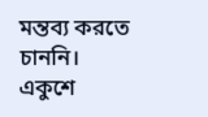মন্তব্য করতে চাননি।
একুশে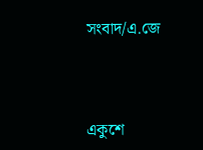সংবাদ/এ.জে



একুশে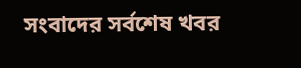সংবাদের সর্বশেষ খবর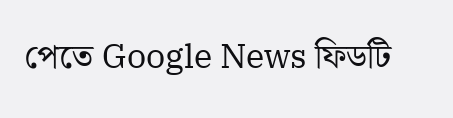পেতে Google News ফিডটি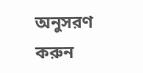অনুসরণ করুন